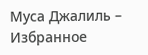Муса Джалиль – Избранное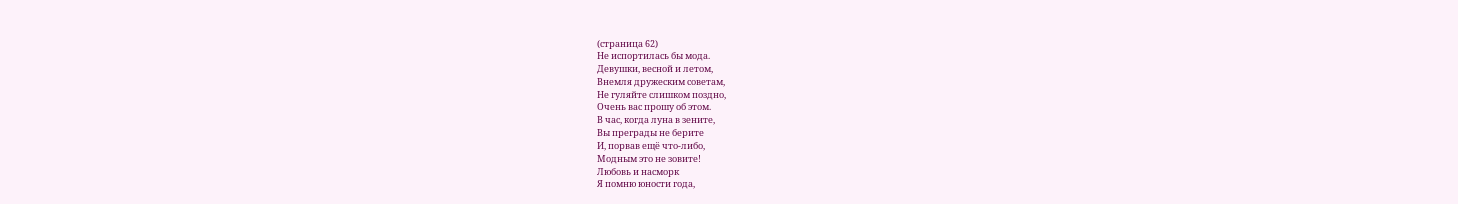(страница 62)
Не испортилась бы мода.
Девушки, весной и летом,
Внемля дружеским советам,
Не гуляйте слишком поздно,
Очень вас прошу об этом.
В час, когда луна в зените,
Вы преграды не берите
И, порвав ещё что-либо,
Модным это не зовите!
Любовь и насморк
Я помню юности года,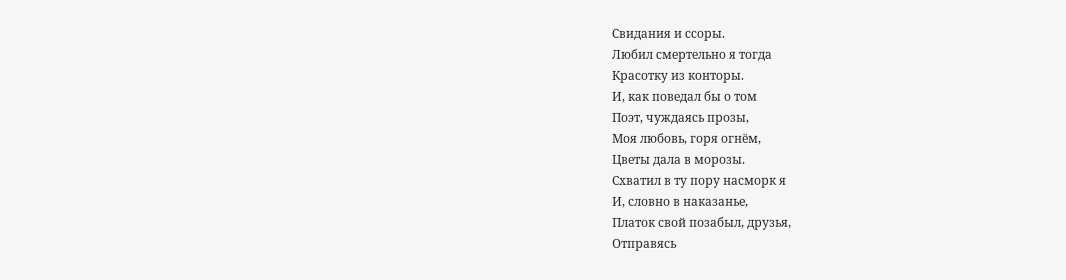Свидания и ссоры.
Любил смертельно я тогда
Красотку из конторы.
И, как поведал бы о том
Поэт, чуждаясь прозы,
Моя любовь, горя огнём,
Цветы дала в морозы.
Схватил в ту пору насморк я
И, словно в наказанье,
Платок свой позабыл, друзья,
Отправясь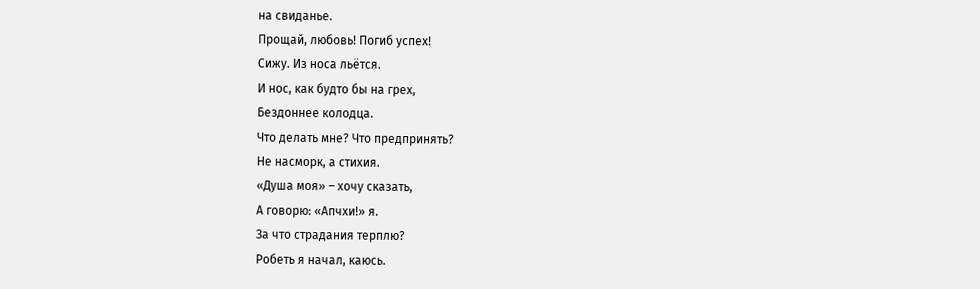на свиданье.
Прощай, любовь! Погиб успех!
Сижу. Из носа льётся.
И нос, как будто бы на грех,
Бездоннее колодца.
Что делать мне? Что предпринять?
Не насморк, а стихия.
«Душа моя» – хочу сказать,
А говорю: «Апчхи!» я.
За что страдания терплю?
Робеть я начал, каюсь.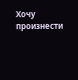Хочу произнести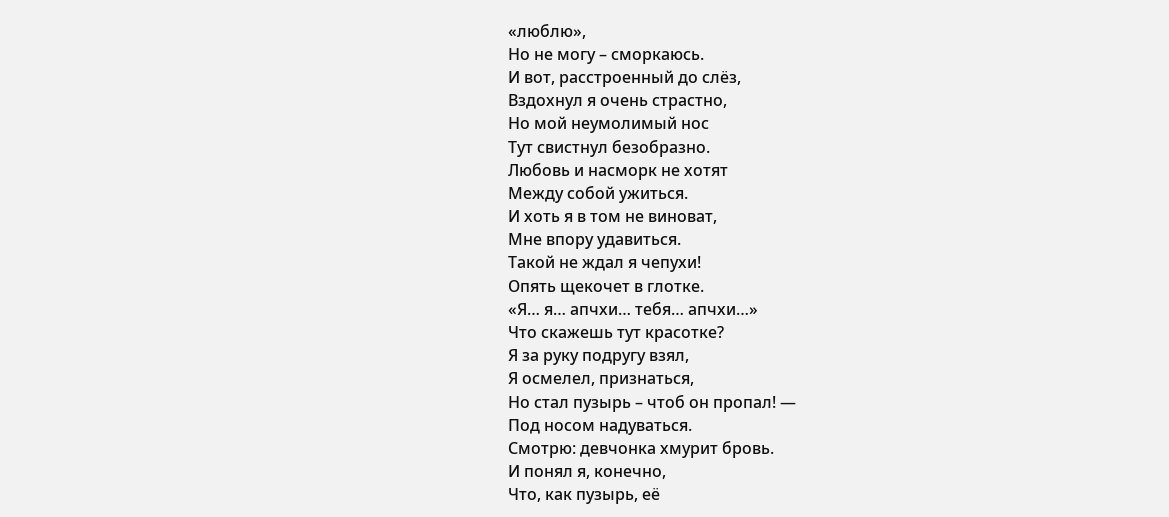«люблю»,
Но не могу – сморкаюсь.
И вот, расстроенный до слёз,
Вздохнул я очень страстно,
Но мой неумолимый нос
Тут свистнул безобразно.
Любовь и насморк не хотят
Между собой ужиться.
И хоть я в том не виноват,
Мне впору удавиться.
Такой не ждал я чепухи!
Опять щекочет в глотке.
«Я… я… апчхи… тебя… апчхи…»
Что скажешь тут красотке?
Я за руку подругу взял,
Я осмелел, признаться,
Но стал пузырь – чтоб он пропал! —
Под носом надуваться.
Смотрю: девчонка хмурит бровь.
И понял я, конечно,
Что, как пузырь, её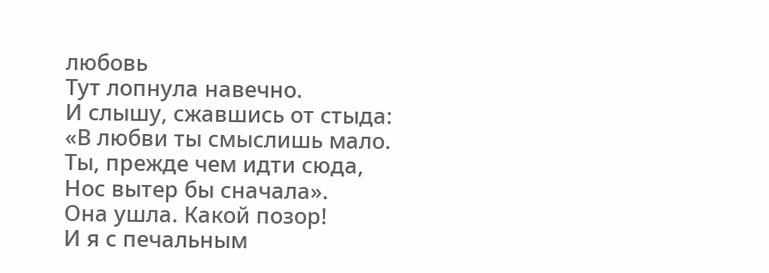любовь
Тут лопнула навечно.
И слышу, сжавшись от стыда:
«В любви ты смыслишь мало.
Ты, прежде чем идти сюда,
Нос вытер бы сначала».
Она ушла. Какой позор!
И я с печальным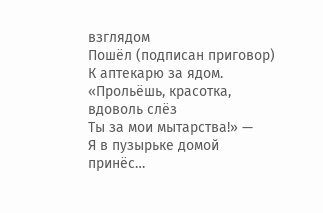взглядом
Пошёл (подписан приговор)
К аптекарю за ядом.
«Прольёшь, красотка, вдоволь слёз
Ты за мои мытарства!» —
Я в пузырьке домой принёс…